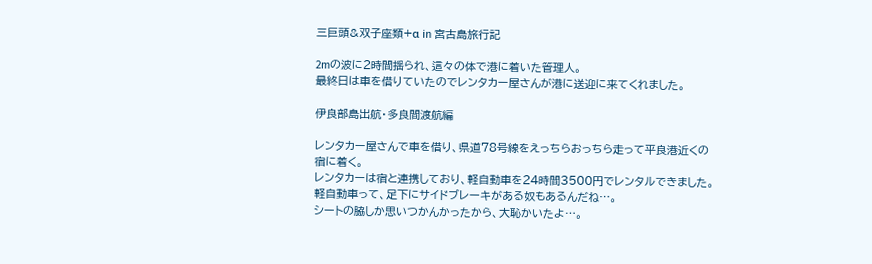三巨頭&双子座類+α in 宮古島旅行記

2mの波に2時間揺られ、這々の体で港に着いた管理人。
最終日は車を借りていたのでレンタカー屋さんが港に送迎に来てくれました。

伊良部島出航・多良間渡航編

レンタカー屋さんで車を借り、県道78号線をえっちらおっちら走って平良港近くの宿に着く。
レンタカーは宿と連携しており、軽自動車を24時間3500円でレンタルできました。
軽自動車って、足下にサイドブレーキがある奴もあるんだね…。
シートの脇しか思いつかんかったから、大恥かいたよ…。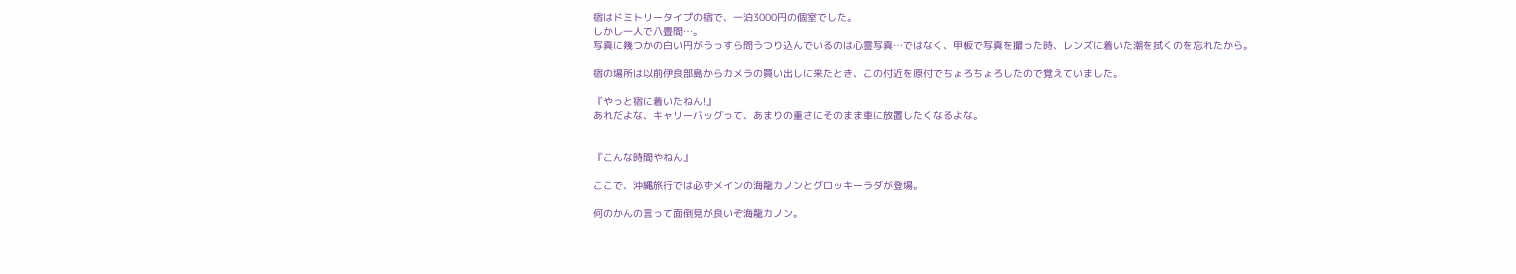宿はドミトリータイプの宿で、一泊3000円の個室でした。
しかし一人で八畳間…。
写真に幾つかの白い円がうっすら問うつり込んでいるのは心霊写真…ではなく、甲板で写真を撮った時、レンズに着いた潮を拭くのを忘れたから。

宿の場所は以前伊良部島からカメラの買い出しに来たとき、この付近を原付でちょろちょろしたので覚えていました。

『やっと宿に着いたねん!』
あれだよな、キャリーバッグって、あまりの重さにそのまま車に放置したくなるよな。


『こんな時間やねん』

ここで、沖縄旅行では必ずメインの海龍カノンとグロッキーラダが登場。

何のかんの言って面倒見が良いぞ海龍カノン。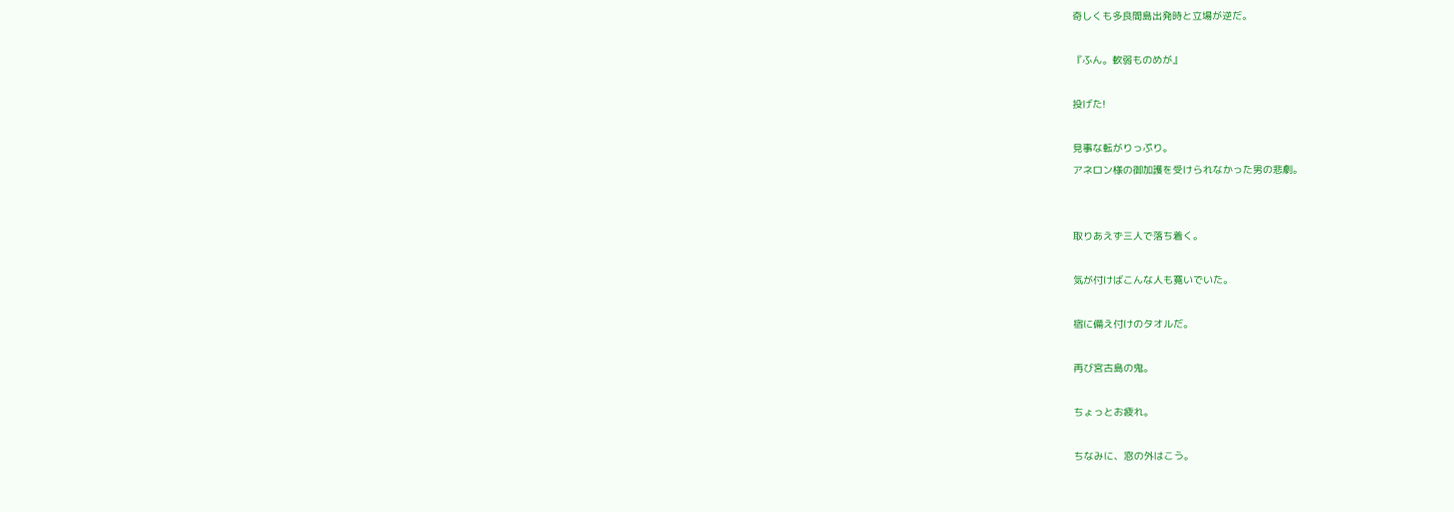奇しくも多良間島出発時と立場が逆だ。

『ふん。軟弱ものめが』

投げた!

見事な転がりっぷり。
アネロン様の御加護を受けられなかった男の悲劇。


取りあえず三人で落ち着く。

気が付けばこんな人も寛いでいた。

宿に備え付けのタオルだ。

再び宮古島の鬼。

ちょっとお疲れ。

ちなみに、窓の外はこう。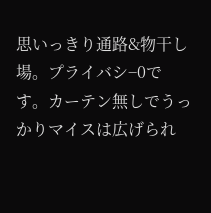思いっきり通路&物干し場。プライバシ−0です。カーテン無しでうっかりマイスは広げられ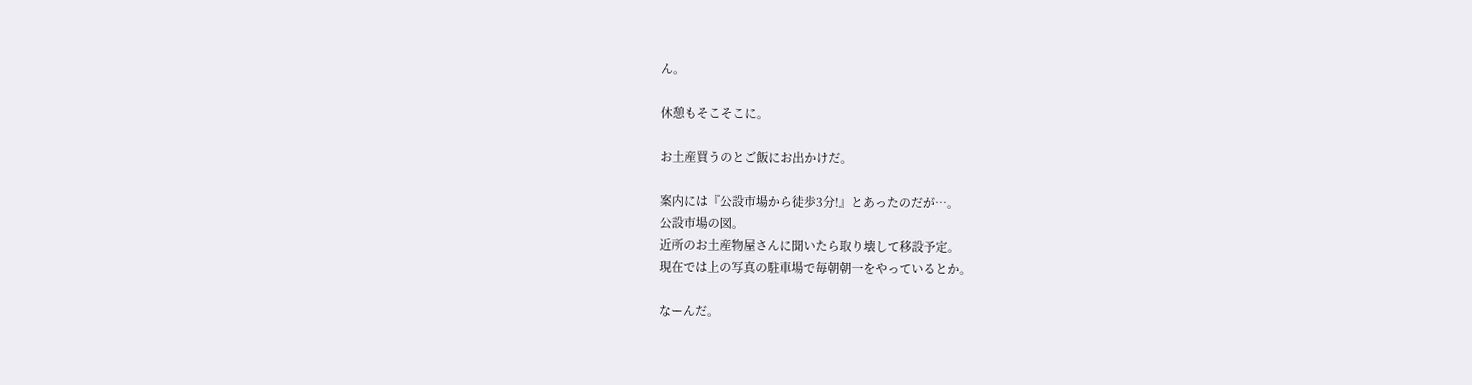ん。

休憩もそこそこに。

お土産買うのとご飯にお出かけだ。

案内には『公設市場から徒歩3分!』とあったのだが…。
公設市場の図。
近所のお土産物屋さんに聞いたら取り壊して移設予定。
現在では上の写真の駐車場で毎朝朝一をやっているとか。

なーんだ。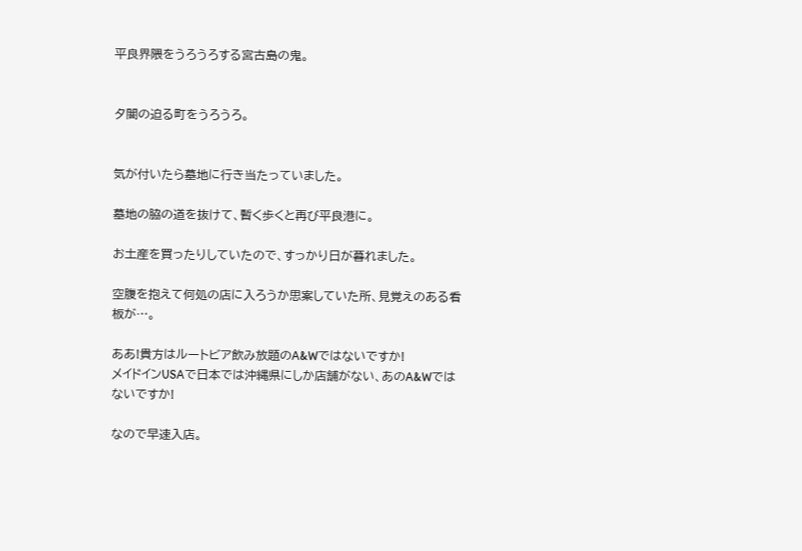平良界隈をうろうろする宮古島の鬼。


夕闇の迫る町をうろうろ。


気が付いたら墓地に行き当たっていました。

墓地の脇の道を抜けて、暫く歩くと再び平良港に。

お土産を買ったりしていたので、すっかり日が暮れました。

空腹を抱えて何処の店に入ろうか思案していた所、見覚えのある看板が…。

ああ!貴方はルートビア飲み放題のA&Wではないですか!
メイドインUSAで日本では沖縄県にしか店舗がない、あのA&Wではないですか!

なので早速入店。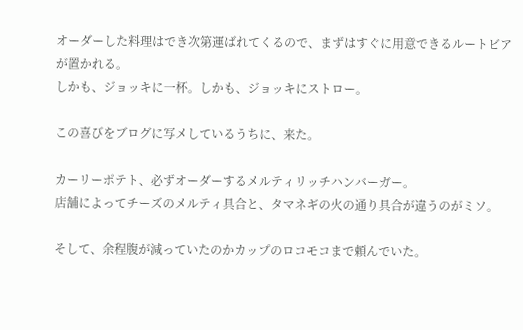オーダーした料理はでき次第運ばれてくるので、まずはすぐに用意できるルートビアが置かれる。
しかも、ジョッキに一杯。しかも、ジョッキにストロー。

この喜びをブログに写メしているうちに、来た。

カーリーポテト、必ずオーダーするメルティリッチハンバーガー。
店舗によってチーズのメルティ具合と、タマネギの火の通り具合が違うのがミソ。

そして、余程腹が減っていたのかカップのロコモコまで頼んでいた。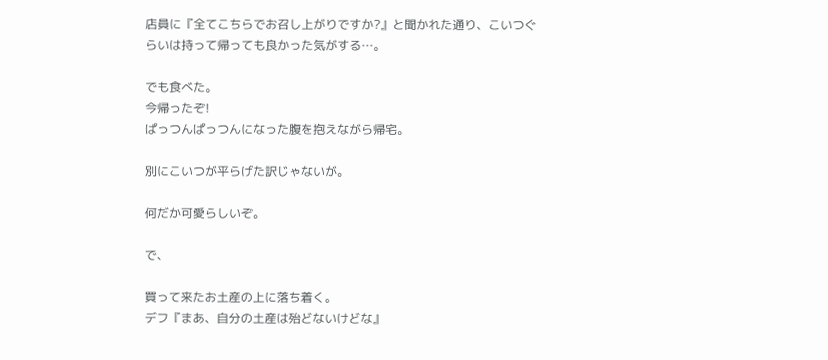店員に『全てこちらでお召し上がりですか?』と聞かれた通り、こいつぐらいは持って帰っても良かった気がする…。

でも食べた。
今帰ったぞ!
ぱっつんぱっつんになった腹を抱えながら帰宅。

別にこいつが平らげた訳じゃないが。

何だか可愛らしいぞ。

で、

買って来たお土産の上に落ち着く。
デフ『まあ、自分の土産は殆どないけどな』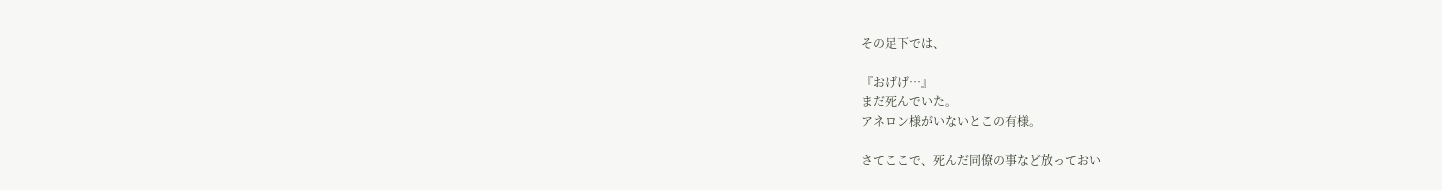その足下では、

『おげげ…』
まだ死んでいた。
アネロン様がいないとこの有様。

さてここで、死んだ同僚の事など放っておい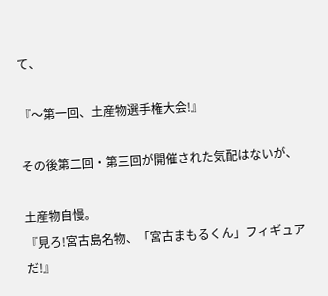て、

『〜第一回、土産物選手権大会!』

その後第二回・第三回が開催された気配はないが、

土産物自慢。
『見ろ!宮古島名物、「宮古まもるくん」フィギュアだ!』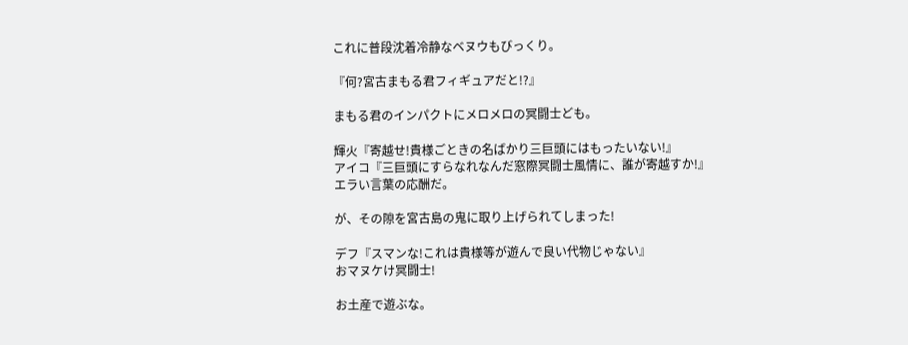これに普段沈着冷静なベヌウもびっくり。

『何?宮古まもる君フィギュアだと!?』

まもる君のインパクトにメロメロの冥闘士ども。

輝火『寄越せ!貴様ごときの名ばかり三巨頭にはもったいない!』
アイコ『三巨頭にすらなれなんだ窓際冥闘士風情に、誰が寄越すか!』
エラい言葉の応酬だ。

が、その隙を宮古島の鬼に取り上げられてしまった!

デフ『スマンな!これは貴様等が遊んで良い代物じゃない』
おマヌケけ冥闘士!

お土産で遊ぶな。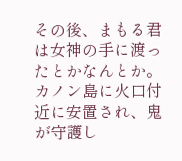その後、まもる君は女神の手に渡ったとかなんとか。
カノン島に火口付近に安置され、鬼が守護し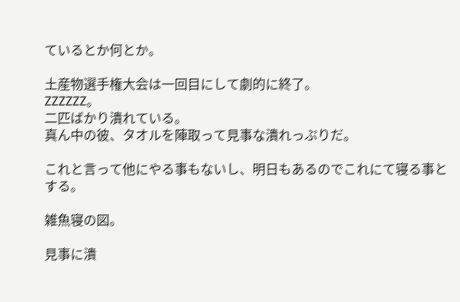ているとか何とか。

土産物選手権大会は一回目にして劇的に終了。
ZZZZZZ。
二匹ばかり潰れている。
真ん中の彼、タオルを陣取って見事な潰れっぷりだ。

これと言って他にやる事もないし、明日もあるのでこれにて寝る事とする。

雑魚寝の図。

見事に潰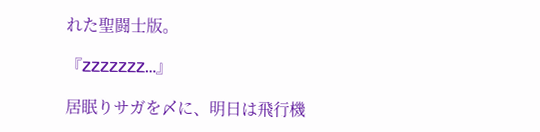れた聖闘士版。

『ZZZZZZZ…』

居眠りサガを〆に、明日は飛行機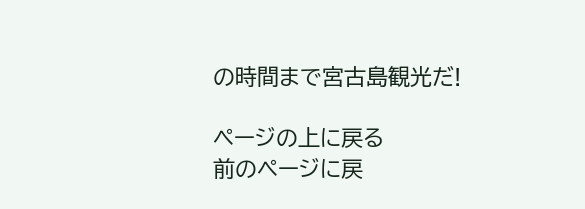の時間まで宮古島観光だ!

ページの上に戻る
前のページに戻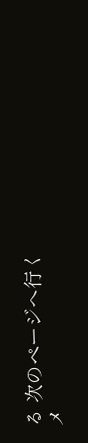る 次のページへ行く
メ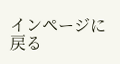インページに戻る